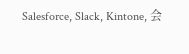Salesforce, Slack, Kintone, 会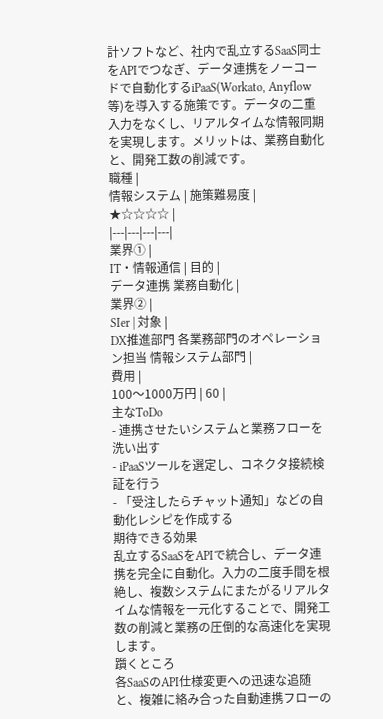計ソフトなど、社内で乱立するSaaS同士をAPIでつなぎ、データ連携をノーコードで自動化するiPaaS(Workato, Anyflow等)を導入する施策です。データの二重入力をなくし、リアルタイムな情報同期を実現します。メリットは、業務自動化と、開発工数の削減です。
職種 |
情報システム | 施策難易度 |
★☆☆☆☆ |
|---|---|---|---|
業界① |
IT・情報通信 | 目的 |
データ連携 業務自動化 |
業界② |
SIer | 対象 |
DX推進部門 各業務部門のオペレーション担当 情報システム部門 |
費用 |
100〜1000万円 | 60 |
主なToDo
- 連携させたいシステムと業務フローを洗い出す
- iPaaSツールを選定し、コネクタ接続検証を行う
- 「受注したらチャット通知」などの自動化レシピを作成する
期待できる効果
乱立するSaaSをAPIで統合し、データ連携を完全に自動化。入力の二度手間を根絶し、複数システムにまたがるリアルタイムな情報を一元化することで、開発工数の削減と業務の圧倒的な高速化を実現します。
躓くところ
各SaaSのAPI仕様変更への迅速な追随と、複雑に絡み合った自動連携フローの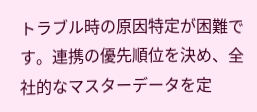トラブル時の原因特定が困難です。連携の優先順位を決め、全社的なマスターデータを定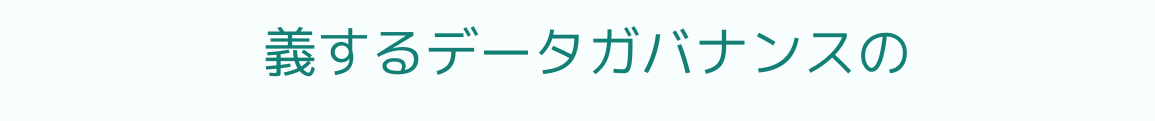義するデータガバナンスの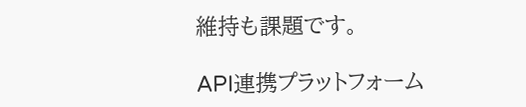維持も課題です。

API連携プラットフォーム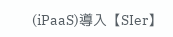(iPaaS)導入【SIer】